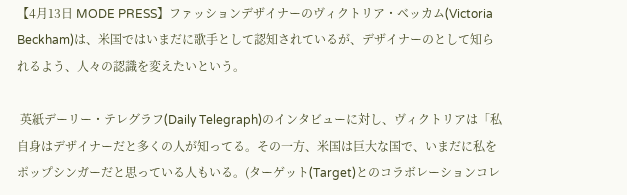【4月13日 MODE PRESS】ファッションデザイナーのヴィクトリア・ベッカム(Victoria Beckham)は、米国ではいまだに歌手として認知されているが、デザイナーのとして知られるよう、人々の認識を変えたいという。

 英紙デーリー・テレグラフ(Daily Telegraph)のインタビューに対し、ヴィクトリアは「私自身はデザイナーだと多くの人が知ってる。その一方、米国は巨大な国で、いまだに私をポップシンガーだと思っている人もいる。(ターゲット(Target)とのコラボレーションコレ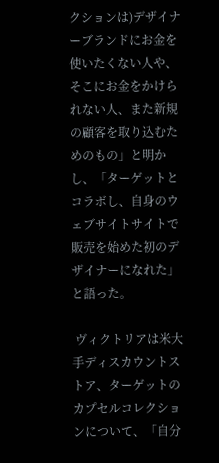クションは)デザイナーブランドにお金を使いたくない人や、そこにお金をかけられない人、また新規の顧客を取り込むためのもの」と明かし、「ターゲットとコラボし、自身のウェブサイトサイトで販売を始めた初のデザイナーになれた」と語った。

 ヴィクトリアは米大手ディスカウントストア、ターゲットのカプセルコレクションについて、「自分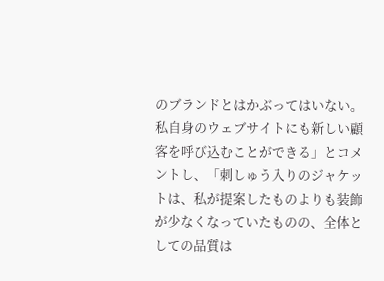のブランドとはかぶってはいない。私自身のウェブサイトにも新しい顧客を呼び込むことができる」とコメントし、「刺しゅう入りのジャケットは、私が提案したものよりも装飾が少なくなっていたものの、全体としての品質は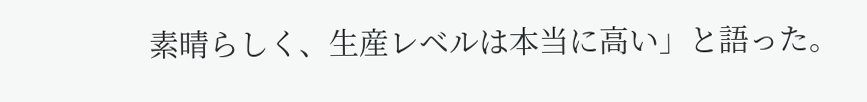素晴らしく、生産レベルは本当に高い」と語った。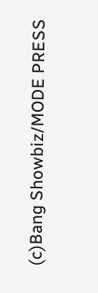(c)Bang Showbiz/MODE PRESS